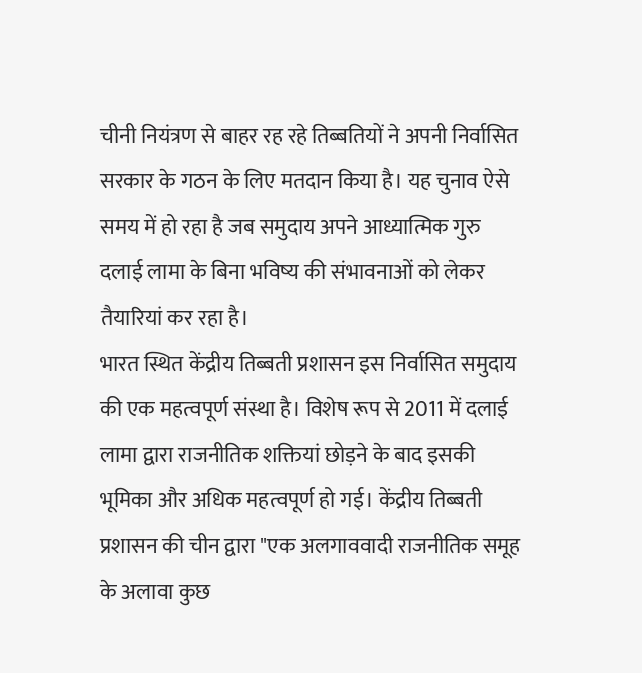चीनी नियंत्रण से बाहर रह रहे तिब्बतियों ने अपनी निर्वासित सरकार के गठन के लिए मतदान किया है। यह चुनाव ऐसे समय में हो रहा है जब समुदाय अपने आध्यात्मिक गुरु दलाई लामा के बिना भविष्य की संभावनाओं को लेकर तैयारियां कर रहा है।
भारत स्थित केंद्रीय तिब्बती प्रशासन इस निर्वासित समुदाय की एक महत्वपूर्ण संस्था है। विशेष रूप से 2011 में दलाई लामा द्वारा राजनीतिक शक्तियां छोड़ने के बाद इसकी भूमिका और अधिक महत्वपूर्ण हो गई। केंद्रीय तिब्बती प्रशासन की चीन द्वारा "एक अलगाववादी राजनीतिक समूह के अलावा कुछ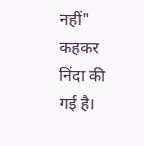नहीं" कहकर निंदा की गई है।